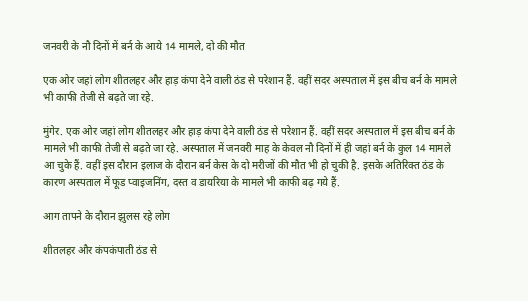जनवरी के नौ दिनों में बर्न के आये 14 मामले, दो की मौत

एक ओर जहां लोग शीतलहर और हाड़ कंपा देने वाली ठंड से परेशान हैं. वहीं सदर अस्पताल में इस बीच बर्न के मामले भी काफी तेजी से बढ़ते जा रहे.

मुंगेर. एक ओर जहां लोग शीतलहर और हाड़ कंपा देने वाली ठंड से परेशान हैं. वहीं सदर अस्पताल में इस बीच बर्न के मामले भी काफी तेजी से बढ़ते जा रहे. अस्पताल में जनवरी माह के केवल नौ दिनों में ही जहां बर्न के कुल 14 मामले आ चुके हैं. वहीं इस दौरान इलाज के दौरान बर्न केस के दो मरीजों की मौत भी हो चुकी है. इसके अतिरिक्त ठंड के कारण अस्पताल में फूड प्वाइजनिंग, दस्त व डायरिया के मामले भी काफी बढ़ गये हैं.

आग तापने के दौरान झुलस रहे लोग

शीतलहर और कंपकंपाती ठंड से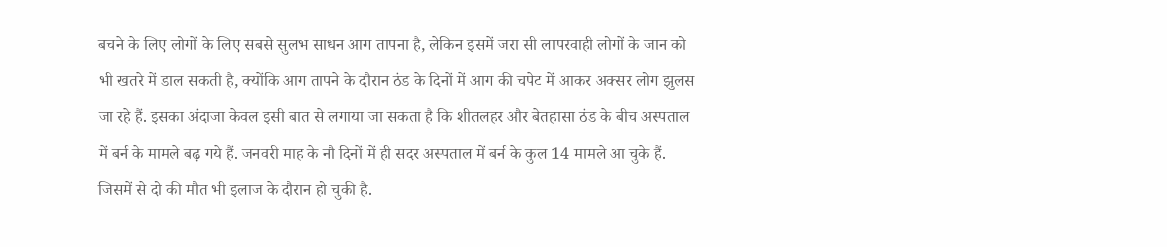बचने के लिए लोगों के लिए सबसे सुलभ साधन आग तापना है, लेकिन इसमें जरा सी लापरवाही लोगों के जान को भी खतरे में डाल सकती है, क्योंकि आग तापने के दौरान ठंड के दिनों में आग की चपेट में आकर अक्सर लोग झुलस जा रहे हैं. इसका अंदाजा केवल इसी बात से लगाया जा सकता है कि शीतलहर और बेतहासा ठंड के बीच अस्पताल में बर्न के मामले बढ़ गये हैं. जनवरी माह के नौ दिनों में ही सदर अस्पताल में बर्न के कुल 14 मामले आ चुके हैं. जिसमें से दो की मौत भी इलाज के दौरान हो चुकी है.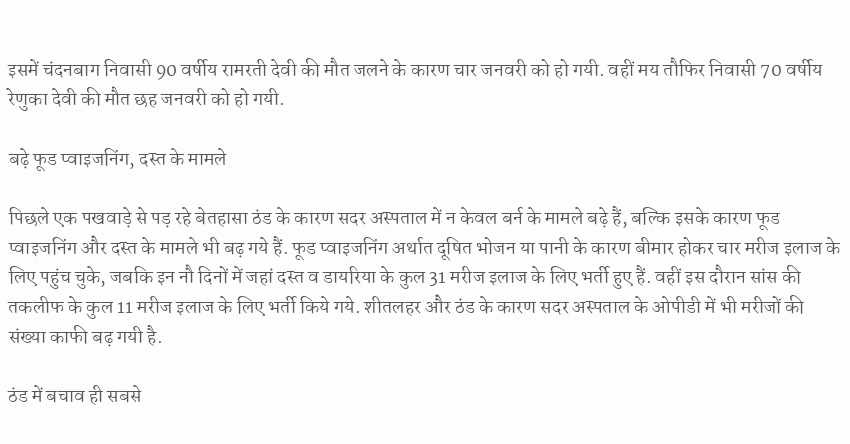इसमें चंदनबाग निवासी 90 वर्षीय रामरती देवी की मौत जलने के कारण चार जनवरी को हो गयी. वहीं मय तौफिर निवासी 70 वर्षीय रेणुका देवी की मौत छह जनवरी को हो गयी.

बढ़े फूड प्वाइजनिंग, दस्त के मामले

पिछले एक पखवाड़े से पड़ रहे बेतहासा ठंड के कारण सदर अस्पताल में न केवल बर्न के मामले बढ़े हैं, बल्कि इसके कारण फूड प्वाइजनिंग और दस्त के मामले भी बढ़ गये हैं. फूड प्वाइजनिंग अर्थात दूषित भोजन या पानी के कारण बीमार होकर चार मरीज इलाज के लिए पहुंच चुके, जबकि इन नौ दिनों में जहां दस्त व डायरिया के कुल 31 मरीज इलाज के लिए भर्ती हुए हैं. वहीं इस दौरान सांस की तकलीफ के कुल 11 मरीज इलाज के लिए भर्ती किये गये. शीतलहर और ठंड के कारण सदर अस्पताल के ओपीडी में भी मरीजों की संख्या काफी बढ़ गयी है.

ठंड में बचाव ही सबसे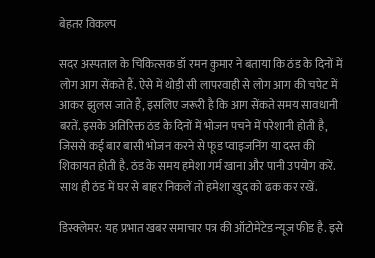बेहतर विकल्प

सदर अस्पताल के चिकित्सक डॉ रमन कुमार ने बताया कि ठंड के दिनों में लोग आग सेंकते हैं. ऐसे में थोड़ी सी लापरवाही से लोग आग की चपेट में आकर झुलस जाते हैं, इसलिए जरूरी है कि आग सेंकते समय सावधानी बरतें. इसके अतिरिक्त ठंड के दिनों में भोजन पचने में परेशानी होती है, जिससे कई बार बासी भोजन करने से फूड प्वाइजनिंग या दस्त की शिकायत होती है. ठंड के समय हमेशा गर्म खाना और पानी उपयोग करें. साथ ही ठंड में घर से बाहर निकलें तो हमेशा खुद को ढक कर रखें.

डिस्क्लेमर: यह प्रभात खबर समाचार पत्र की ऑटोमेटेड न्यूज फीड है. इसे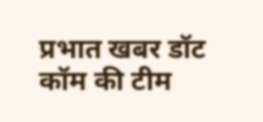प्रभात खबर डॉट कॉम की टीम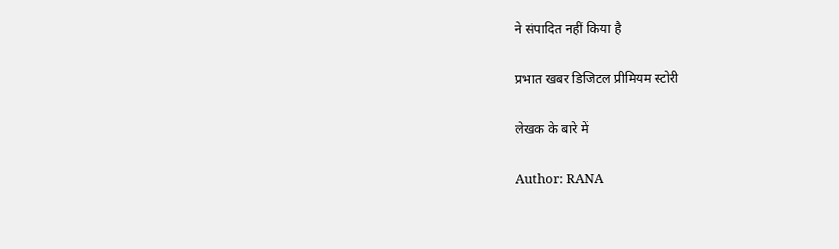ने संपादित नहीं किया है

प्रभात खबर डिजिटल प्रीमियम स्टोरी

लेखक के बारे में

Author: RANA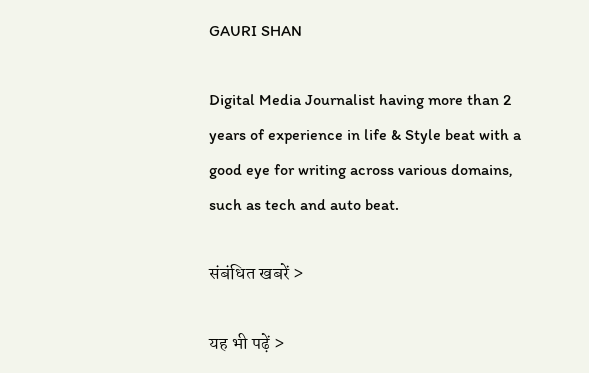GAURI SHAN

Digital Media Journalist having more than 2 years of experience in life & Style beat with a good eye for writing across various domains, such as tech and auto beat.

संबंधित खबरें >

यह भी पढ़ें >